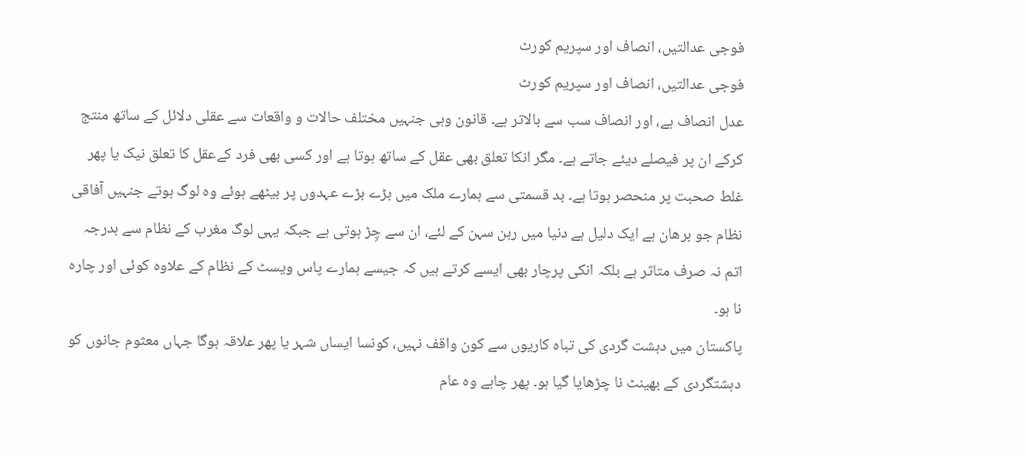فوجی عدالتیں، انصاف اور سپریم کورٹ
فوجی عدالتیں، انصاف اور سپریم کورٹ
عدل انصاف ہے، اور انصاف سب سے بالاتر ہے۔ قانون وہی جنہیں مختلف حالات و واقعات سے عقلی دلائل کے ساتھ منتج کرکے ان پر فیصلے دیئے جاتے ہے۔ مگر انکا تعلق بھی عقل کے ساتھ ہوتا ہے اور کسی بھی فرد کےعقل کا تعلق نیک یا پھر غلط صحبت پر منحصر ہوتا ہے۔ بد قسمتی سے ہمارے ملک میں بڑے بڑے عہدوں پر بیٹھے ہوئے وہ لوگ ہوتے جنہیں آفاقی نظام جو برھان ہے ایک دلیل ہے دنیا میں رہن سہن کے لئے، ان سے چِڑ ہوتی ہے جبکہ یہی لوگ مغرب کے نظام سے بدرجہ اتم نہ صرف متاثر ہے بلکہ انکی پرچار بھی ایسے کرتے ہیں کہ جیسے ہمارے پاس ویسٹ کے نظام کے علاوہ کوئی اور چارہ نا ہو۔
پاکستان میں دہشت گردی کی تباہ کاریوں سے کون واقف نہیں، کونسا ایساں شہر یا پھر علاقہ ہوگا جہاں معثوم جانوں کو دہشتگردی کے بھینٹ نا چڑھایا گیا ہو۔ پھر چاہے وہ عام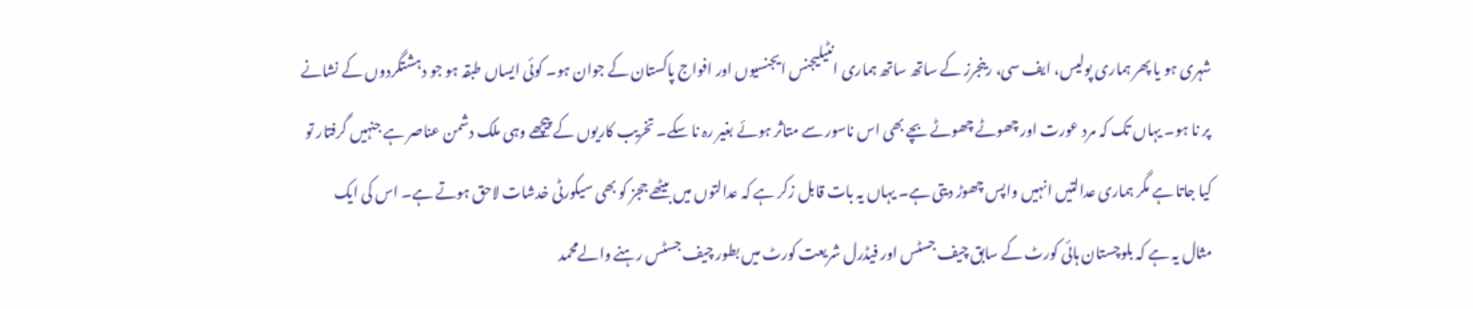شہری ہو یا پھر ہماری پولیس، ایف سی، رینجرز کے ساتھ ساتھ ہماری انٹیلیجنس ایجنسیوں اور افواج پاکستان کے جوان ہو۔ کوئی ایساں طبقہ ہو جو دہشتگردوں کے نشانے پر نا ہو۔ یہاں تک کہ مرد عورت اور چھوٹے چھوٹے بچے بھی اس ناسور سے متاثر ہوئے بغیر رہ نا سکے۔ تخریب کاریوں کے پیچھے وہی ملک دشمن عناصر ہے جنہیں گرفتار تو کیا جاتا ہے مگر ہماری عدالتیں انہیں واپس چھوڑ دیتی ہے۔ یہاں یہ بات قابل زکر ہے کہ عدالتوں میں بیٹھے ججز کو بھی سیکورٹی خدشات لاحق ہوتے ہے۔ اس کی ایک مثال یہ ہے کہ بلوچستان ہائی کورٹ کے سابق چیف جسٹس اور فیڈرل شریعت کورٹ میں بطور چیف جسٹس رہنے والےمحمد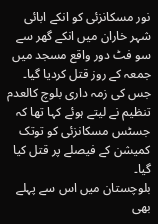نور مسکانزئی کو انکے ابائی شہر خاران میں انکے گھر سے سو فٹ دور واقع مسجد میں جمعہ کے روز قتل کردیا گیا۔ جس کی زمہ داری بلوچ کالعدم تنظیم نے لیتے ہوئے کہا تھا کہ جسٹس مسکانزئی کو توتک کمیشن کے فیصلے پر قتل کیا گیا۔
بلوچستان میں اس سے پہلے بھی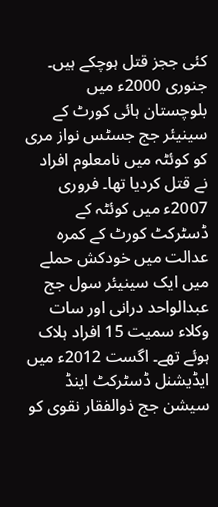کئی ججز قتل ہوچکے ہیں۔ جنوری 2000ء میں بلوچستان ہائی کورٹ کے سینیئر جج جسٹس نواز مری کو کوئٹہ میں نامعلوم افراد نے قتل کردیا تھا۔ فروری 2007ء میں کوئٹہ کے ڈسٹرکٹ کورٹ کے کمرہ عدالت میں خودکش حملے میں ایک سینیئر سول جج عبدالواحد درانی اور سات وکلاء سمیت 15 افراد ہلاک ہوئے تھے۔ اگست 2012ء میں ایڈیشنل ڈسٹرکٹ اینڈ سیشن جج ذوالفقار نقوی کو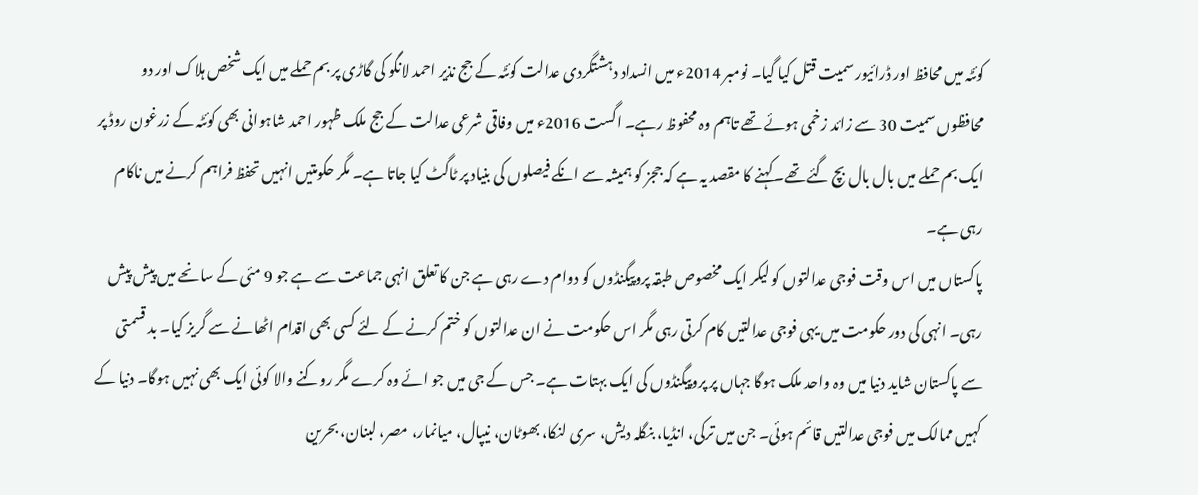کوئٹہ میں محافظ اور ڈرائیور سمیت قتل کیا گیا۔ نومبر 2014ء میں انسداد دہشتگردی عدالت کوئٹہ کے جج نذیر احمد لانگو کی گاڑی پر بم حملے میں ایک شخص ہلاک اور دو محافظوں سمیت 30 سے زائد زخمی ہوئے تھے تاہم وہ محفوظ رہے۔ اگست 2016ء میں وفاقی شرعی عدالت کے جج ملک ظہور احمد شاہوانی بھی کوئٹہ کے زرغون روڈ پر ایک بم حملے میں بال بال بچ گئے تھے۔کہنے کا مقصد یہ ہے کہ ججز کو ہمیشہ سے انکے فیصلوں کی بنیاد پر ٹاگٹ کیا جاتا ہے۔ مگر حکومتیں انہیں تحفظ فراہم کرنے میں ناکام رہی ہے۔
پاکستاں میں اس وقت فوجی عدالتوں کو لیکر ایک مخصوص طبقہ پروپیگنڈوں کو دوام دے رہی ہے جن کا تعلق انہی جماعت سے ہے جو 9 مئی کے سانحے میں پیش پیش رہی۔ انہی کی دور حکومت میں یہی فوجی عدالتیں کام کرتی رہی مگر اس حکومت نے ان عدالتوں کو ختم کرنے کے لئے کسی بھی اقدام اٹھانے سے گریز کیا۔ بد قسمتی سے پاکستان شاید دنیا میں وہ واحد ملک ہوگا جہاں پر پروپیگنڈوں کی ایک بہتات ہے۔ جس کے جی میں جو ائے وہ کرے مگر روکنے والا کوئی ایک بھی نہیں ہوگا۔ دنیا کے کہیں ممالک میں فوجی عدالتیں قائم ہوئی۔ جن میں ترکی، انڈیا، بنگلہ دیش، سری لنکا، بھوٹان، نیپال، میانمار، مصر، لبنان، بحرین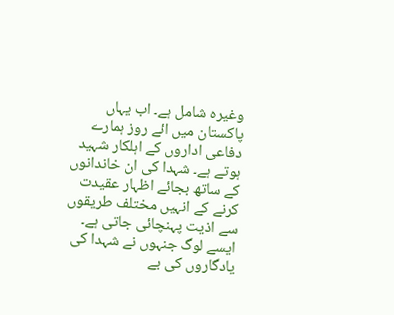وغیرہ شامل ہے۔ اب یہاں پاکستان میں ائے روز ہمارے دفاعی اداروں کے اہلکار شہید ہوتے ہے۔ شہدا کی ان خاندانوں کے ساتھ بجائے اظہار عقیدت کرنے کے انہیں مختلف طریقوں سے اذیت پہنچائی جاتی ہے۔ ایسے لوگ جنہوں نے شہدا کی یادگاروں کی بے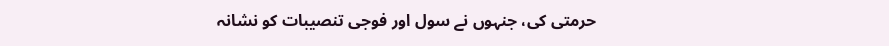حرمتی کی، جنہوں نے سول اور فوجی تنصیبات کو نشانہ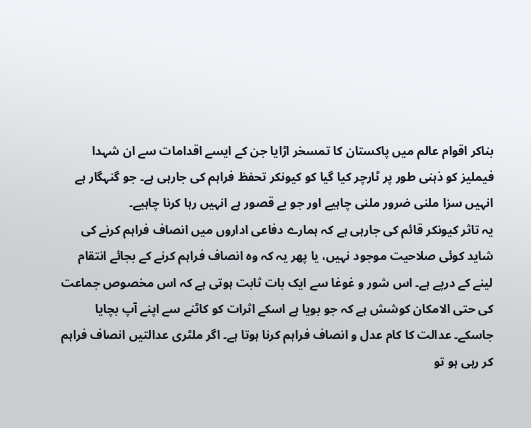بناکر اقوام عالم میں پاکستان کا تمسخر اڑایا جن کے ایسے اقدامات سے ان شہدا فیملیز کو ذہنی طور پر ٹارچر کیا گیا کو کیونکر تحفظ فراہم کی جارہی ہے۔ جو گنہگار ہے انہیں سزا ملنی ضرور ملنی چاہیے اور جو بے قصور ہے انہیں رہا کرنا چاہیے۔
یہ تاثر کیونکر قائم کی جارہی ہے کہ ہمارے دفاعی اداروں میں انصاف فراہم کرنے کی شاید کوئی صلاحیت موجود نہیں، یا پھر یہ کہ وہ انصاف فراہم کرنے کے بجائے انتقام لینے کے درپے ہے۔ اس شور و غوغا سے ایک بات ثابت ہوتی ہے کہ اس مخصوص جماعت کی حتی الامکان کوشش ہے کہ جو بویا ہے اسکے اثرات کو کاٹنے سے اپنے آپ بچایا جاسکے۔ عدالت کا کام عدل و انصاف فراہم کرنا ہوتا ہے۔ اگر ملٹری عدالتیں انصاف فراہم کر رہی ہو تو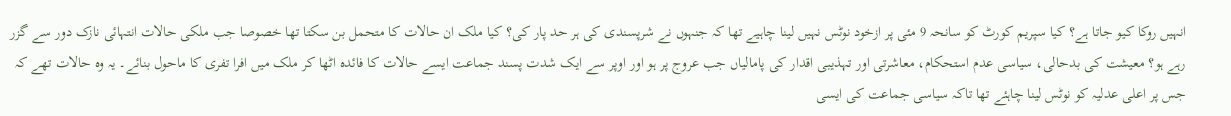انہیں روکا کیو جاتا ہے؟ کیا سپریم کورٹ کو سانحہ 9 مئی پر ازخود نوٹس نہیں لینا چاہیے تھا کہ جنہوں نے شرپسندی کی ہر حد پار کی؟ کیا ملک ان حالات کا متحمل بن سکتا تھا خصوصا جب ملکی حالات انتہائی نازک دور سے گزر رہے ہو؟ معیشت کی بدحالی، سیاسی عدم استحکام، معاشرتی اور تہذیبی اقدار کی پامالیاں جب عروج پر ہو اور اوپر سے ایک شدت پسند جماعت ایسے حالات کا فائدہ اٹھا کر ملک میں افرا تفری کا ماحول بنائے۔ یہ وہ حالات تھے کہ جس پر اعلی عدلیہ کو نوٹس لینا چاہئے تھا تاکہ سیاسی جماعت کی ایسی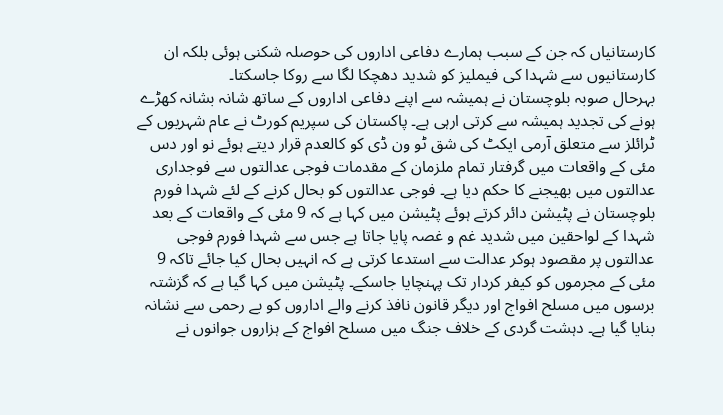کارستانیاں کہ جن کے سبب ہمارے دفاعی اداروں کی حوصلہ شکنی ہوئی بلکہ ان کارستانیوں سے شہدا کی فیملیز کو شدید دھچکا لگا سے روکا جاسکتا۔
بہرحال صوبہ بلوچستان نے ہمیشہ سے اپنے دفاعی اداروں کے ساتھ شانہ بشانہ کھڑے ہونے کی تجدید ہمیشہ سے کرتی ارہی ہے۔ پاکستان کی سپریم کورٹ نے عام شہریوں کے ٹرائلز سے متعلق آرمی ایکٹ کی شق ٹو ون ڈی کو کالعدم قرار دیتے ہوئے نو اور دس مئی کے واقعات میں گرفتار تمام ملزمان کے مقدمات فوجی عدالتوں سے فوجداری عدالتوں میں بھیجنے کا حکم دیا ہے۔ فوجی عدالتوں کو بحال کرنے کے لئے شہدا فورم بلوچستان نے پٹیشن دائر کرتے ہوئے پٹیشن میں کہا ہے کہ 9 مئی کے واقعات کے بعد شہدا کے لواحقین میں شدید غم و غصہ پایا جاتا ہے جس سے شہدا فورم فوجی عدالتوں پر مقصود ہوکر عدالت سے استدعا کرتی ہے کہ انہیں بحال کیا جائے تاکہ 9 مئی کے مجرموں کو کیفر کردار تک پہنچایا جاسکے۔ پٹیشن میں کہا گیا ہے کہ گزشتہ برسوں میں مسلح افواج اور دیگر قانون نافذ کرنے والے اداروں کو بے رحمی سے نشانہ بنایا گیا ہے۔ دہشت گردی کے خلاف جنگ میں مسلح افواج کے ہزاروں جوانوں نے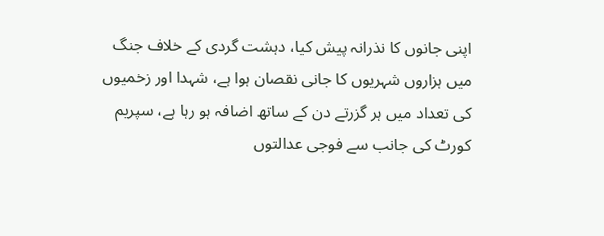اپنی جانوں کا نذرانہ پیش کیا، دہشت گردی کے خلاف جنگ میں ہزاروں شہریوں کا جانی نقصان ہوا ہے، شہدا اور زخمیوں کی تعداد میں ہر گزرتے دن کے ساتھ اضافہ ہو رہا ہے، سپریم کورٹ کی جانب سے فوجی عدالتوں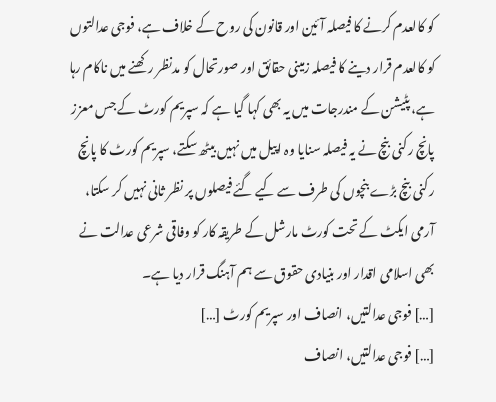کو کالعدم کرنے کا فیصلہ آئین اور قانون کی روح کے خلاف ہے، فوجی عدالتوں کو کالعدم قرار دینے کا فیصلہ زمینی حقائق اور صورتحال کو مدنظر رکھنے میں ناکام رہا ہے، پٹیشن کے مندرجات میں یہ بھی کہا گیا ہے کہ سپریم کورٹ کے جس معزز پانچ رکنی بنچ نے یہ فیصلہ سنایا وہ اپیل میں نہیں بیٹھ سکتے، سپریم کورٹ کا پانچ رکنی بنچ بڑے بنچوں کی طرف سے کیے گئے فیصلوں پر نظر ثانی نہیں کر سکتا، آرمی ایکٹ کے تحت کورٹ مارشل کے طریقہ کار کو وفاقی شرعی عدالت نے بھی اسلامی اقدار اور بنیادی حقوق سے ہم آہنگ قرار دیا ہے۔
[…] فوجی عدالتیں، انصاف اور سپریم کورٹ […]
[…] فوجی عدالتیں، انصاف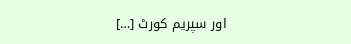اور سپریم کورٹ […]